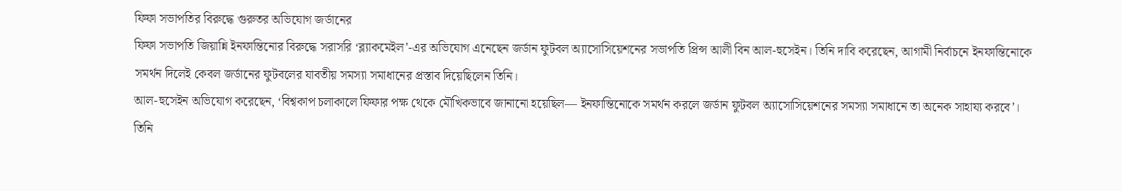ফিফা সভাপতির বিরুদ্ধে গুরুতর অভিযোগ জর্ডানের
ফিফা সভাপতি জিয়ান্নি ইনফান্তিনোর বিরুদ্ধে সরাসরি ‘ব্ল্যাকমেইল’-এর অভিযোগ এনেছেন জর্ডান ফুটবল অ্যাসোসিয়েশনের সভাপতি প্রিন্স আলী বিন আল-হুসেইন। তিনি দাবি করেছেন, আগামী নির্বাচনে ইনফান্তিনোকে সমর্থন দিলেই কেবল জর্ডানের ফুটবলের যাবতীয় সমস্যা সমাধানের প্রস্তাব দিয়েছিলেন তিনি।
আল-হুসেইন অভিযোগ করেছেন, ‘বিশ্বকাপ চলাকালে ফিফার পক্ষ থেকে মৌখিকভাবে জানানো হয়েছিল— ইনফান্তিনোকে সমর্থন করলে জর্ডান ফুটবল অ্যাসোসিয়েশনের সমস্যা সমাধানে তা অনেক সাহায্য করবে’।
তিনি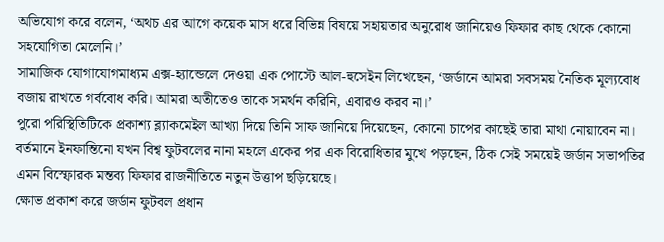অভিযোগ করে বলেন, ‘অথচ এর আগে কয়েক মাস ধরে বিভিন্ন বিষয়ে সহায়তার অনুরোধ জানিয়েও ফিফার কাছ থেকে কোনো সহযোগিতা মেলেনি।’
সামাজিক যোগাযোগমাধ্যম এক্স-হ্যান্ডেলে দেওয়া এক পোস্টে আল-হুসেইন লিখেছেন, ‘জর্ডানে আমরা সবসময় নৈতিক মূল্যবোধ বজায় রাখতে গর্ববোধ করি। আমরা অতীতেও তাকে সমর্থন করিনি, এবারও করব না।’
পুরো পরিস্থিতিটিকে প্রকাশ্য ব্ল্যাকমেইল আখ্যা দিয়ে তিনি সাফ জানিয়ে দিয়েছেন, কোনো চাপের কাছেই তারা মাথা নোয়াবেন না।
বর্তমানে ইনফান্তিনো যখন বিশ্ব ফুটবলের নানা মহলে একের পর এক বিরোধিতার মুখে পড়ছেন, ঠিক সেই সময়েই জর্ডান সভাপতির এমন বিস্ফোরক মন্তব্য ফিফার রাজনীতিতে নতুন উত্তাপ ছড়িয়েছে।
ক্ষোভ প্রকাশ করে জর্ডান ফুটবল প্রধান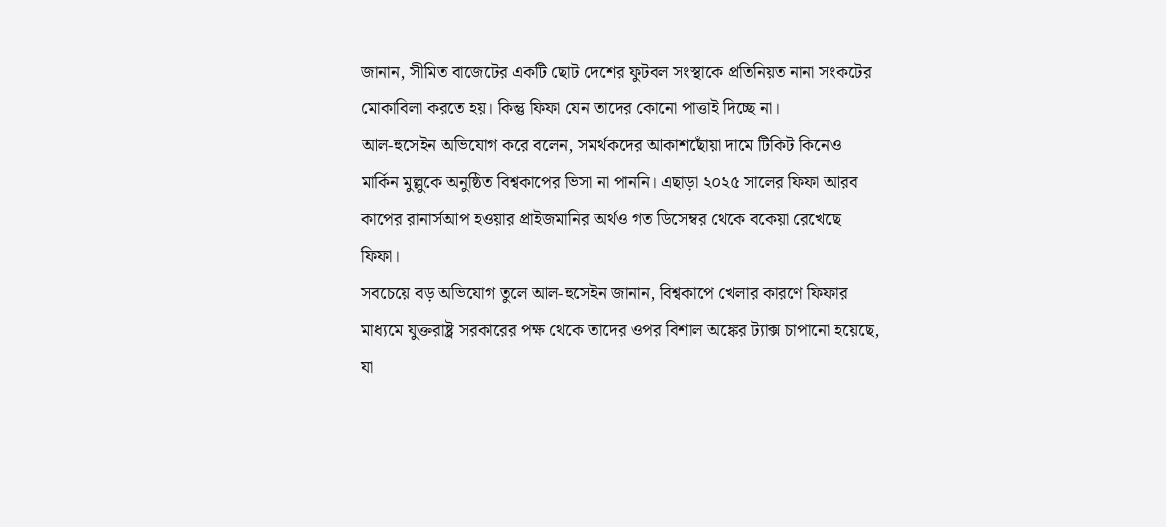জানান, সীমিত বাজেটের একটি ছোট দেশের ফুটবল সংস্থাকে প্রতিনিয়ত নানা সংকটের মোকাবিলা করতে হয়। কিন্তু ফিফা যেন তাদের কোনো পাত্তাই দিচ্ছে না।
আল-হুসেইন অভিযোগ করে বলেন, সমর্থকদের আকাশছোঁয়া দামে টিকিট কিনেও মার্কিন মুল্লুকে অনুষ্ঠিত বিশ্বকাপের ভিসা না পাননি। এছাড়া ২০২৫ সালের ফিফা আরব কাপের রানার্সআপ হওয়ার প্রাইজমানির অর্থও গত ডিসেম্বর থেকে বকেয়া রেখেছে ফিফা।
সবচেয়ে বড় অভিযোগ তুলে আল-হুসেইন জানান, বিশ্বকাপে খেলার কারণে ফিফার মাধ্যমে যুক্তরাষ্ট্র সরকারের পক্ষ থেকে তাদের ওপর বিশাল অঙ্কের ট্যাক্স চাপানো হয়েছে, যা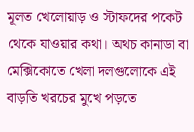মূলত খেলোয়াড় ও স্টাফদের পকেট থেকে যাওয়ার কথা। অথচ কানাডা বা মেক্সিকোতে খেলা দলগুলোকে এই বাড়তি খরচের মুখে পড়তে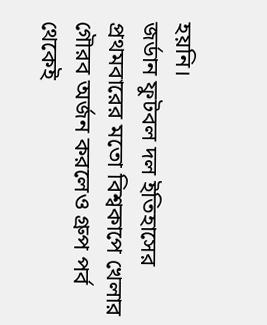হয়নি।
জর্ডান ফুটবল দল ইতিহাসের প্রথমবারের মতো বিশ্বকাপে খেলার গৌরব অর্জন করলেও গ্রুপ পর্ব থেকেই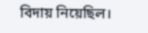বিদায় নিয়েছিল।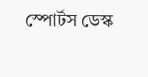স্পোর্টস ডেস্ক